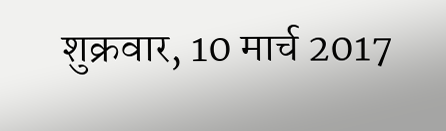शुक्रवार, 10 मार्च 2017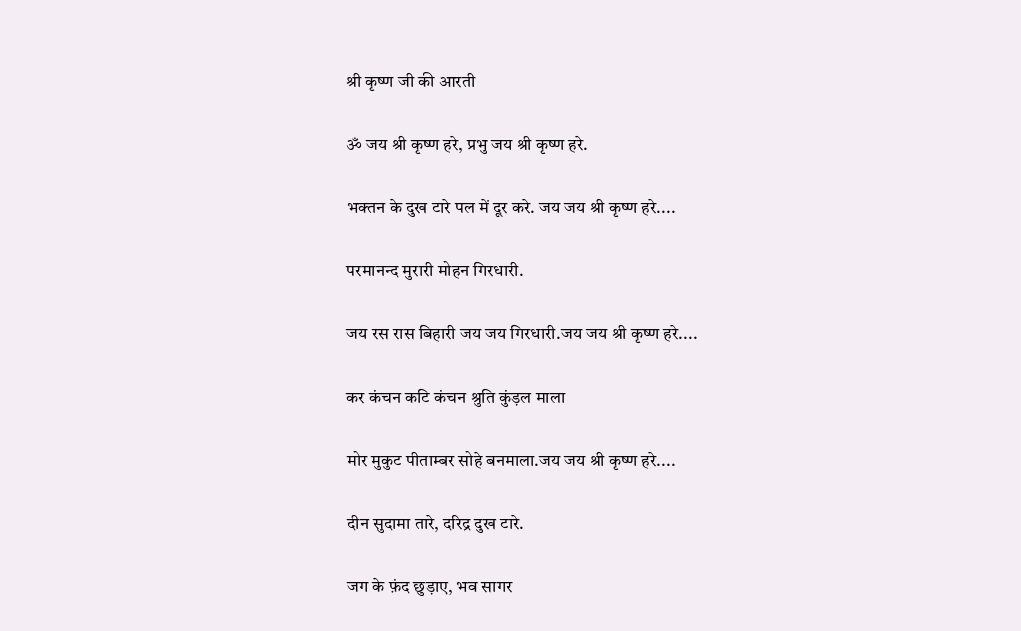श्री कृष्ण जी की आरती

ॐ जय श्री कृष्ण हरे, प्रभु जय श्री कृष्ण हरे.

भक्तन के दुख टारे पल में दूर करे. जय जय श्री कृष्ण हरे....

परमानन्द मुरारी मोहन गिरधारी.

जय रस रास बिहारी जय जय गिरधारी.जय जय श्री कृष्ण हरे....

कर कंचन कटि कंचन श्रुति कुंड़ल माला

मोर मुकुट पीताम्बर सोहे बनमाला.जय जय श्री कृष्ण हरे....

दीन सुदामा तारे, दरिद्र दुख टारे.

जग के फ़ंद छुड़ाए, भव सागर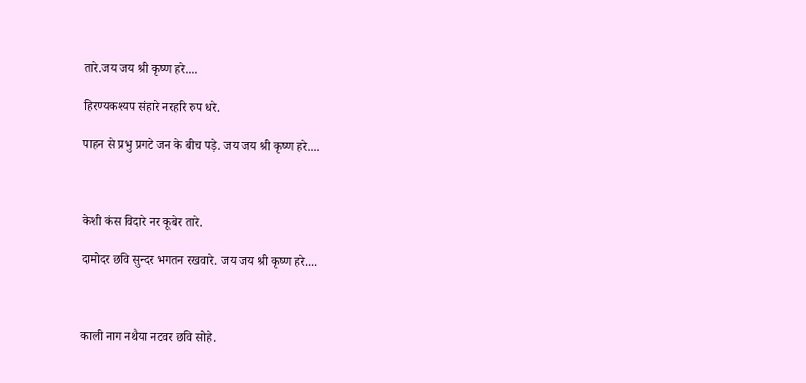तारे.जय जय श्री कृष्ण हरे....

हिरण्यकश्यप संहारे नरहरि रुप धरे.

पाहन से प्रभु प्रगटे जन के बीच पड़े. जय जय श्री कृष्ण हरे....



केशी कंस विदारे नर कूबेर तारे.

दामोदर छवि सुन्दर भगतन रखवारे. जय जय श्री कृष्ण हरे....



काली नाग नथैया नटवर छवि सोहे.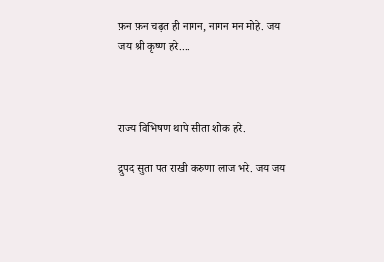फ़न फ़न चढ़त ही नागन, नागन मन मोहे. जय जय श्री कृष्ण हरे....



राज्य विभिषण थापे सीता शोक हरे.

द्रुपद सुता पत राखी करुणा लाज भरे. जय जय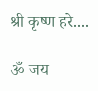श्री कृष्ण हरे....

ॐ जय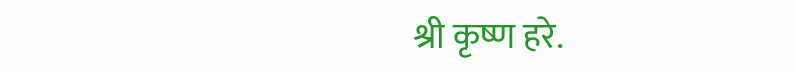श्री कृष्ण हरे.